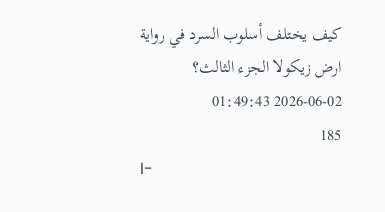كيف يختلف أسلوب السرد في رواية ارض زيكولا الجزء الثالث؟
2026-06-02 01:49:43
185
I-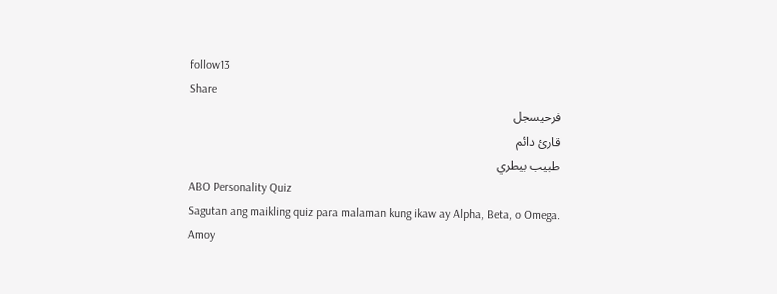follow13
Share
فرحيسجل
قارئ دائم
طبيب بيطري
ABO Personality Quiz
Sagutan ang maikling quiz para malaman kung ikaw ay Alpha, Beta, o Omega.
Amoy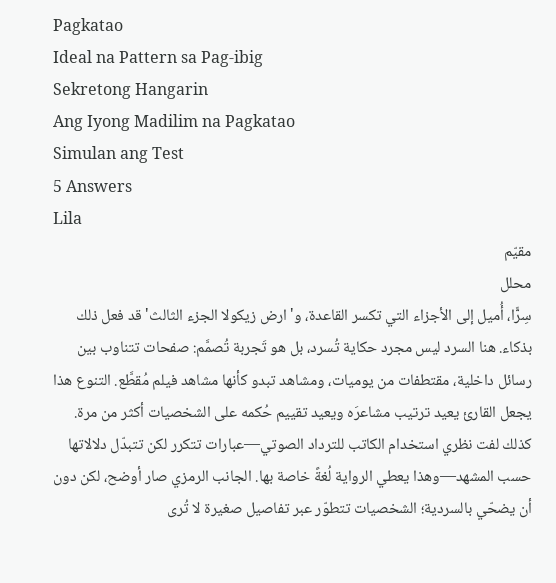Pagkatao
Ideal na Pattern sa Pag-ibig
Sekretong Hangarin
Ang Iyong Madilim na Pagkatao
Simulan ang Test
5 Answers
Lila
مقيّم
محلل
سِرًّا، أُميل إلى الأجزاء التي تكسر القاعدة، و'ارض زيكولا الجزء الثالث' قد فعل ذلك بذكاء. هنا السرد ليس مجرد حكاية تُسرد، بل هو تَجربة تُصمَّم: صفحات تتناوب بين رسائل داخلية، مقتطفات من يوميات، ومشاهد تبدو كأنها مشاهد فيلم مُقطَّع. التنوع هذا يجعل القارئ يعيد ترتيب مشاعرَه ويعيد تقييم حُكمه على الشخصيات أكثر من مرة.
كذلك لفت نظري استخدام الكاتب للترداد الصوتي—عبارات تتكرر لكن تتبدّل دلالاتها حسب المشهد—وهذا يعطي الرواية لُغةً خاصة بها. الجانب الرمزي صار أوضح، لكن دون أن يضحّي بالسردية؛ الشخصيات تتطوّر عبر تفاصيل صغيرة لا تُرى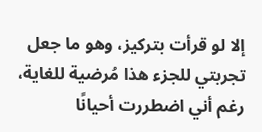إلا لو قرأت بتركيز، وهو ما جعل تجربتي للجزء هذا مُرضية للغاية، رغم أني اضطررت أحيانًا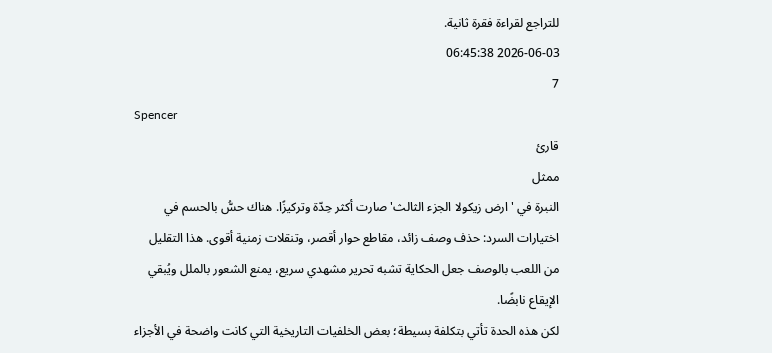للتراجع لقراءة فقرة ثانية.
2026-06-03 06:45:38
7
Spencer
قارئ
ممثل
النبرة في 'ارض زيكولا الجزء الثالث' صارت أكثر حِدّة وتركيزًا. هناك حسُّ بالحسم في اختيارات السرد: حذف وصف زائد، مقاطع حوار أقصر، وتنقلات زمنية أقوى. هذا التقليل من اللعب بالوصف جعل الحكاية تشبه تحرير مشهدي سريع، يمنع الشعور بالملل ويُبقي الإيقاع نابضًا.
لكن هذه الحدة تأتي بتكلفة بسيطة؛ بعض الخلفيات التاريخية التي كانت واضحة في الأجزاء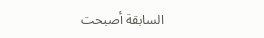السابقة أصبحت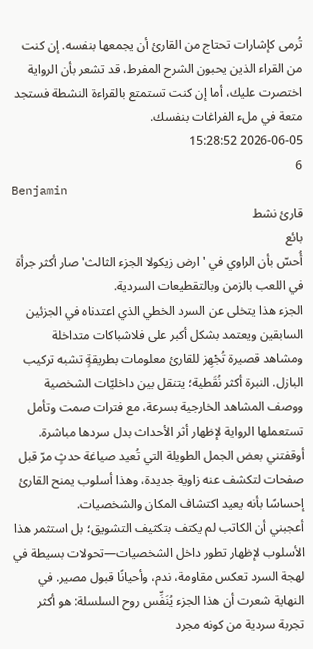تُرمى كإشارات تحتاج من القارئ أن يجمعها بنفسه. إن كنت من القراء الذين يحبون الشرح المفرط، قد تشعر بأن الرواية اختصرت عليك، أما إن كنت تستمتع بالقراءة النشطة فستجد متعة في ملء الفراغات بنفسك.
2026-06-05 15:28:52
6
Benjamin
قارئ نشط
بائع
أُحسّ بأن الراوي في 'ارض زيكولا الجزء الثالث' صار أكثر جرأة في اللعب بالزمن وبالتقطيعات السردية.
الجزء هذا يتخلى عن السرد الخطي الذي اعتدناه في الجزئين السابقين ويعتمد بشكل أكبر على فلاشباكات متداخلة ومشاهد قصيرة تُجْهِز للقارئ معلومات بطريقةٍ تشبه تركيب البازل. النبرة أكثر نُقَطية؛ يتنقل بين داخليّات الشخصية ووصف المشاهد الخارجية بسرعة، مع فترات صمت وتأمل تستعملها الرواية لإظهار أثر الأحداث بدل سردها مباشرة. أوقفتني بعض الجمل الطويلة التي تُعيد صياغة حدثٍ مرّ قبل صفحات لتكشف عنه زاوية جديدة، وهذا أسلوب يمنح القارئ إحساسًا بأنه يعيد اكتشاف المكان والشخصيات.
أعجبني أن الكاتب لم يكتف بتكثيف التشويق؛ بل استثمر هذا الأسلوب لإظهار تطور داخل الشخصيات—تحولات بسيطة في لهجة السرد تعكس مقاومة، ندم، وأحيانًا قبول مصير. في النهاية شعرت أن هذا الجزء يُنَفِّس روح السلسلة: هو أكثر تجربة سردية من كونه مجرد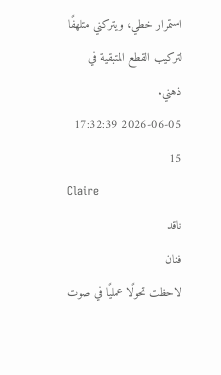استمرار خطي، ويتركني متلهفًا لتركيب القطع المتبقية في ذهني.
2026-06-05 17:32:39
15
Claire
ناقد
فنان
لاحظت تحولًا عمليًا في صوت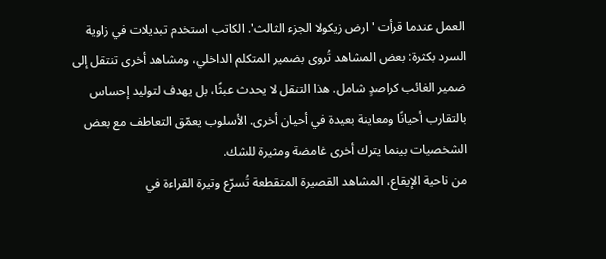العمل عندما قرأت 'ارض زيكولا الجزء الثالث'. الكاتب استخدم تبديلات في زاوية السرد بكثرة: بعض المشاهد تُروى بضمير المتكلم الداخلي، ومشاهد أخرى تنتقل إلى ضمير الغائب كراصدٍ شامل. هذا التنقل لا يحدث عبثًا، بل يهدف لتوليد إحساس بالتقارب أحيانًا ومعاينة بعيدة في أحيان أخرى. الأسلوب يعمّق التعاطف مع بعض الشخصيات بينما يترك أخرى غامضة ومثيرة للشك.
من ناحية الإيقاع، المشاهد القصيرة المتقطعة تُسرّع وتيرة القراءة في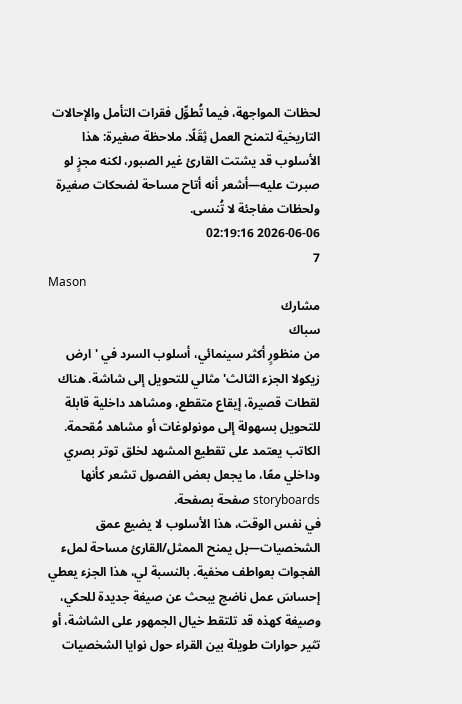لحظات المواجهة، فيما تُطوِّل فقرات التأمل والإحالات التاريخية لتمنح العمل ثِقَلًا. ملاحظة صغيرة: هذا الأسلوب قد يشتت القارئ غير الصبور، لكنه مجزٍ لو صبرت عليه—أشعر أنه أتاح مساحة لضحكات صغيرة ولحظات مفاجئة لا تُنسى.
2026-06-06 02:19:16
7
Mason
مشارك
سباك
من منظورٍ أكثر سينمائي، أسلوب السرد في 'ارض زيكولا الجزء الثالث' مثالي للتحويل إلى شاشة. هناك لقطات قصيرة، إيقاع متقطع، ومشاهد داخلية قابلة للتحويل بسهولة إلى مونولوغات أو مشاهد مُقحمة. الكاتب يعتمد على تقطيع المشهد لخلق توتر بصري وداخلي معًا، ما يجعل بعض الفصول تشعر كأنها storyboards صفحة بصفحة.
في نفس الوقت، هذا الأسلوب لا يضيع عمق الشخصيات—بل يمنح الممثل/القارئ مساحة لملء الفجوات بعواطف مخفية. بالنسبة لي، هذا الجزء يعطي إحساسَ عمل ناضج يبحث عن صيغة جديدة للحكي، وصيغة كهذه قد تلتقط خيال الجمهور على الشاشة، أو تثير حوارات طويلة بين القراء حول نوايا الشخصيات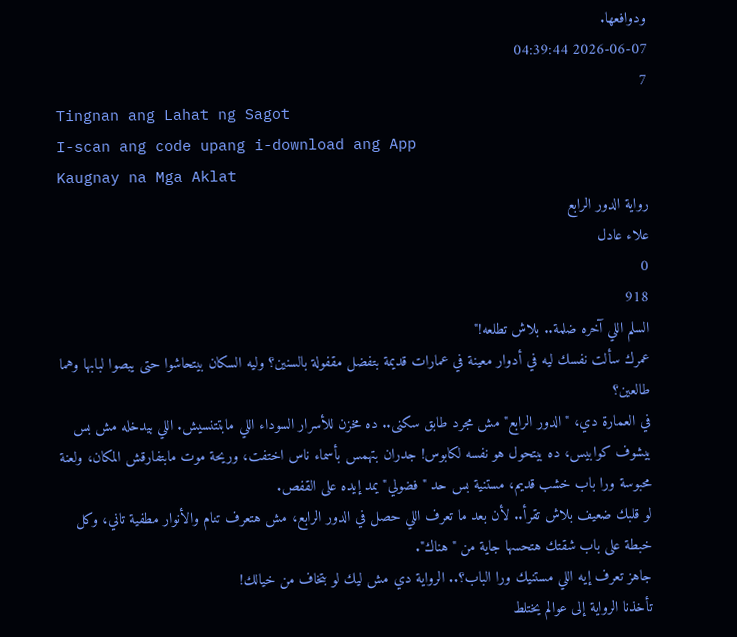ودوافعها.
2026-06-07 04:39:44
7
Tingnan ang Lahat ng Sagot
I-scan ang code upang i-download ang App
Kaugnay na Mga Aklat
رواية الدور الرابع
علاء عادل
0
918
السلم اللي آخره ضلمة.. بلاش تطلعه!"
عمرك سألت نفسك ليه في أدوار معينة في عمارات قديمة بتفضل مقفولة بالسنين؟ وليه السكان بيتحاشوا حتى يبصوا لبابها وهما طالعين؟
في العمارة دي، "الدور الرابع" مش مجرد طابق سكنى.. ده مخزن للأسرار السوداء اللي مابتتنسيش. اللي بيدخله مش بس بيشوف كوابيس، ده بيتحول هو نفسه لكابوس! جدران بتهمس بأسماء ناس اختفت، وريحة موت مابتفارقش المكان، ولعنة محبوسة ورا باب خشب قديم، مستنية بس حد "فضولي" يمد إيده على القفص.
لو قلبك ضعيف بلاش تقرأ.. لأن بعد ما تعرف اللي حصل في الدور الرابع، مش هتعرف تنام والأنوار مطفية تاني، وكل خبطة على باب شقتك هتحسها جاية من "هناك".
جاهز تعرف إيه اللي مستنيك ورا الباب؟.. الرواية دي مش ليك لو بتخاف من خيالك!
تأخذنا الرواية إلى عوالم يختلط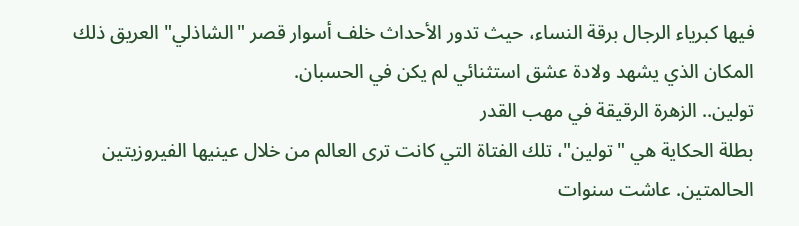فيها كبرياء الرجال برقة النساء، حيث تدور الأحداث خلف أسوار قصر "الشاذلي" العريق ذلك المكان الذي يشهد ولادة عشق استثنائي لم يكن في الحسبان.
تولين.. الزهرة الرقيقة في مهب القدر
بطلة الحكاية هي "تولين"، تلك الفتاة التي كانت ترى العالم من خلال عينيها الفيروزيتين الحالمتين. عاشت سنوات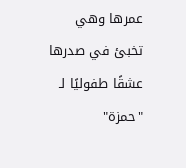عمرها وهي تخبئ في صدرها عشقًا طفوليًا لـ "حمزة"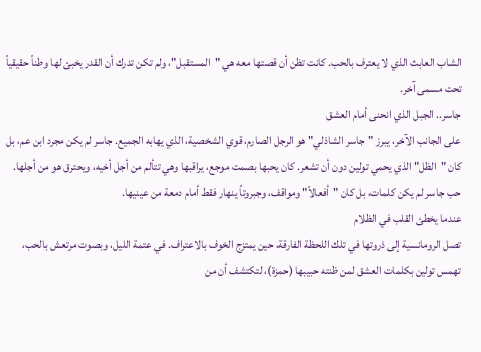الشاب العابث الذي لا يعترف بالحب. كانت تظن أن قصتها معه هي "المستقبل"، ولم تكن تدرك أن القدر يخبئ لها وطناً حقيقياً تحت مسمى آخر.
جاسر.. الجبل الذي انحنى أمام العشق
على الجانب الآخر، يبرز "جاسر الشاذلي" هو الرجل الصارم، قوي الشخصية، الذي يهابه الجميع. جاسر لم يكن مجرد ابن عم، بل كان "الظل" الذي يحمي تولين دون أن تشعر. كان يحبها بصمت موجع، يراقبها وهي تتألم من أجل أخيه، ويحترق هو من أجلها. حب جاسر لم يكن كلمات، بل كان "أفعالاً" ومواقف، وجبروتاً ينهار فقط أمام دمعة من عينيها.
عندما يخطئ القلب في الظلام
تصل الرومانسية إلى ذروتها في تلك اللحظة الفارقة، حين يمتزج الخوف بالاعتراف. في عتمة الليل، وبصوت مرتعش بالحب، تهمس تولين بكلمات العشق لمن ظنته حبيبها (حمزة)، لتكتشف أن من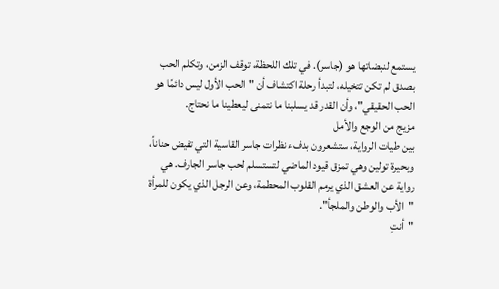يستمع لنبضاتها هو (جاسر). في تلك اللحظة، توقف الزمن، وتكلم الحب بصدق لم تكن تتخيله، لتبدأ رحلة اكتشاف أن "الحب الأول ليس دائمًا هو الحب الحقيقي"، وأن القدر قد يسلبنا ما نتمنى ليعطينا ما نحتاج.
مزيج من الوجع والأمل
بين طيات الرواية، ستشعرون بدفء نظرات جاسر القاسية التي تفيض حناناً، وبحيرة تولين وهي تمزق قيود الماضي لتستسلم لحب جاسر الجارف. هي رواية عن العشق الذي يرمم القلوب المحطمة، وعن الرجل الذي يكون للمرأة "الأب والوطن والملجأ".
"أنتِ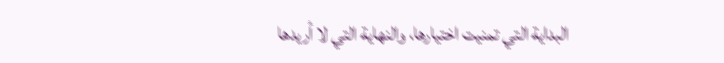البداية التي تمنيت اختيارها، والنهاية التي لا أريدها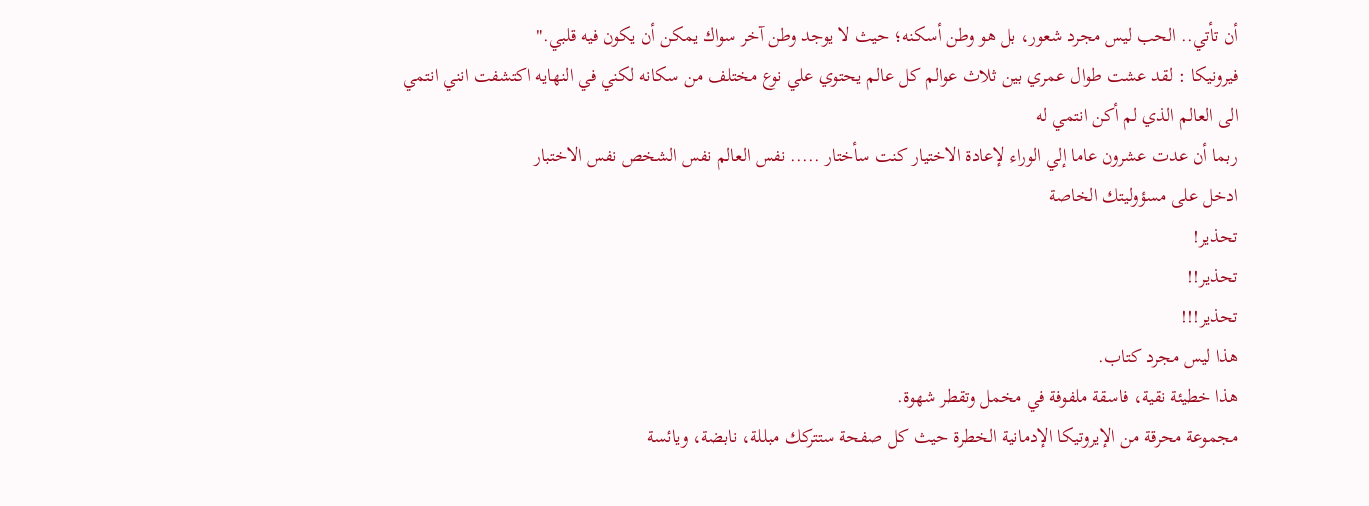أن تأتي.. الحب ليس مجرد شعور، بل هو وطن أسكنه؛ حيث لا يوجد وطن آخر سواك يمكن أن يكون فيه قلبي."
فيرونيكا : لقد عشت طوال عمري بين ثلاث عوالم كل عالم يحتوي علي نوع مختلف من سكانه لكني في النهايه اكتشفت انني انتمي الى العالم الذي لم أكن انتمي له
ربما أن عدت عشرون عاما إلي الوراء لإعادة الاختيار كنت سأختار ..... نفس العالم نفس الشخص نفس الاختبار
ادخل على مسؤوليتك الخاصة
تحذير!
تحذير!!
تحذير!!!
هذا ليس مجرد كتاب.
هذا خطيئة نقية، فاسقة ملفوفة في مخمل وتقطر شهوة.
مجموعة محرقة من الإيروتيكا الإدمانية الخطرة حيث كل صفحة ستتركك مبللة، نابضة، ويائسة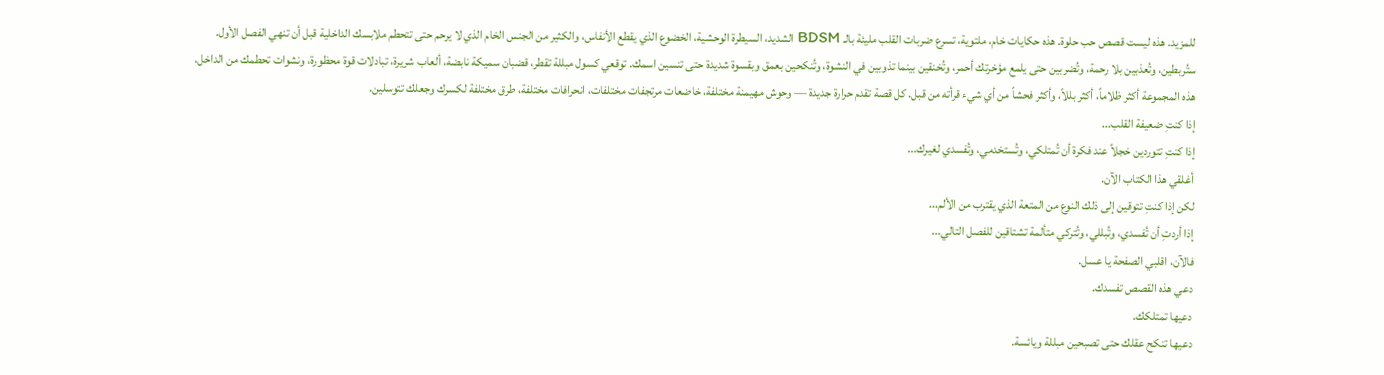للمزيد. هذه ليست قصص حب حلوة. هذه حكايات خام، ملتوية، تسرع ضربات القلب مليئة بالـ BDSM الشديد، السيطرة الوحشية، الخضوع الذي يقطع الأنفاس، والكثير من الجنس الخام الذي لا يرحم حتى تتحطم ملابسك الداخلية قبل أن تنهي الفصل الأول.
ستُربطين، وتُعذبين بلا رحمة، وتُضربين حتى يلمع مؤخرتك أحمر، وتُخنقين بينما تذوبين في النشوة، وتُنكحين بعمق وبقسوة شديدة حتى تنسين اسمك. توقعي كسول مبللة تقطر، قضبان سميكة نابضة، ألعاب شريرة، تبادلات قوة محظورة، ونشوات تحطمك من الداخل.
هذه المجموعة أكثر ظلاماً، أكثر بللاً، وأكثر فحشاً من أي شيء قرأته من قبل. كل قصة تقدم حرارة جديدة — وحوش مهيمنة مختلفة، خاضعات مرتجفات مختلفات، انحرافات مختلفة، طرق مختلفة لكسرك وجعلك تتوسلين.
إذا كنتِ ضعيفة القلب...
إذا كنتِ تتوردين خجلاً عند فكرة أن تُمتلكي، وتُستخدمي، وتُفسدي لغيرك...
أغلقي هذا الكتاب الآن.
لكن إذا كنتِ تتوقين إلى ذلك النوع من المتعة الذي يقترب من الألم...
إذا أردتِ أن تُفسدي، وتُبللي، وتُتركي متألمة تشتاقين للفصل التالي...
فالآن، اقلبي الصفحة يا عسل.
دعي هذه القصص تفسدك.
دعيها تمتلكك.
دعيها تنكح عقلك حتى تصبحين مبللة ويائسة.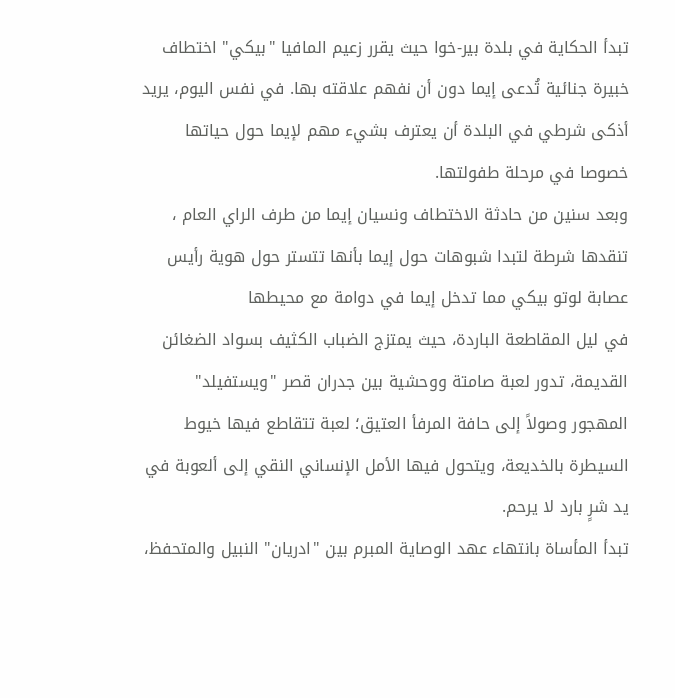تبدأ الحكاية في بلدة بير-خوا حيث يقرر زعيم المافيا "بيكي" اختطاف خبيرة جنائية تُدعى إيما دون أن نفهم علاقته بها. في نفس اليوم، يريد أذكى شرطي في البلدة أن يعترف بشيء مهم لإيما حول حياتها خصوصا في مرحلة طفولتها.
وبعد سنين من حادثة الاختطاف ونسيان إيما من طرف الراي العام ، تنقدها شرطة لتبدا شبوهات حول إيما بأنها تتستر حول هوية رأيس عصابة لوتو بيكي مما تدخل إيما في دوامة مع محيطها
في ليل المقاطعة الباردة، حيث يمتزج الضباب الكثيف بسواد الضغائن القديمة، تدور لعبة صامتة ووحشية بين جدران قصر "ويستفيلد" المهجور وصولاً إلى حافة المرفأ العتيق؛ لعبة تتقاطع فيها خيوط السيطرة بالخديعة، ويتحول فيها الأمل الإنساني النقي إلى ألعوبة في يد شرٍ بارد لا يرحم.
تبدأ المأساة بانتهاء عهد الوصاية المبرم بين "ادريان" النبيل والمتحفظ،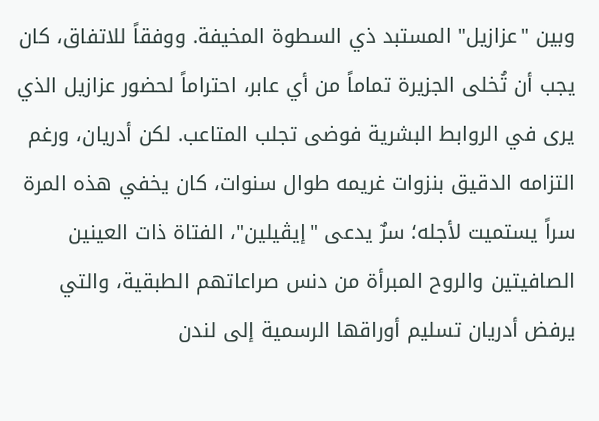وبين "عزازيل" المستبد ذي السطوة المخيفة. ووفقاً للاتفاق، كان يجب أن تُخلى الجزيرة تماماً من أي عابر، احتراماً لحضور عزازيل الذي يرى في الروابط البشرية فوضى تجلب المتاعب. لكن أدريان، ورغم التزامه الدقيق بنزوات غريمه طوال سنوات، كان يخفي هذه المرة سراً يستميت لأجله؛ سرٌ يدعى "إيڤيلين"، الفتاة ذات العينين الصافيتين والروح المبرأة من دنس صراعاتهم الطبقية، والتي يرفض أدريان تسليم أوراقها الرسمية إلى لندن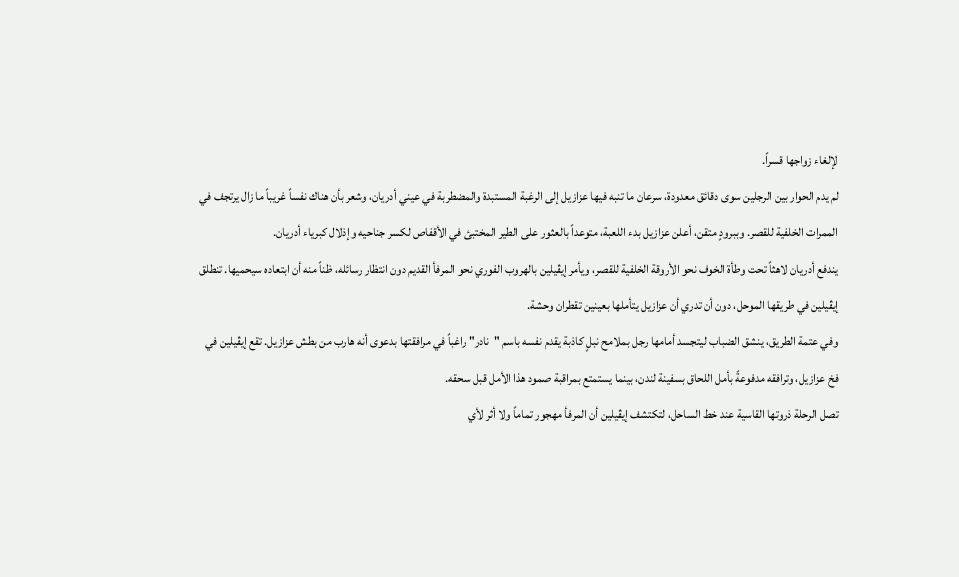لإلغاء زواجها قسراً.
لم يدم الحوار بين الرجلين سوى دقائق معدودة، سرعان ما تنبه فيها عزازيل إلى الرغبة المستبدة والمضطربة في عيني أدريان، وشعر بأن هناك نفساً غريباً ما زال يرتجف في الممرات الخلفية للقصر. وببرودٍ متقن، أعلن عزازيل بدء اللعبة، متوعداً بالعثور على الطير المختبئ في الأقفاص لكسر جناحيه وإذلال كبرياء أدريان.
يندفع أدريان لاهثاً تحت وطأة الخوف نحو الأروقة الخلفية للقصر، ويأمر إيڤيلين بالهروب الفوري نحو المرفأ القديم دون انتظار رسائله، ظناً منه أن ابتعاده سيحميها. تنطلق إيڤيلين في طريقها الموحل، دون أن تدري أن عزازيل يتأملها بعينين تقطران وحشة.
وفي عتمة الطريق، ينشق الضباب ليتجسد أمامها رجل بملامح نبلٍ كاذبة يقدم نفسه باسم "نادر" راغباً في مرافقتها بدعوى أنه هارب من بطش عزازيل. تقع إيڤيلين في فخ عزازيل، وترافقه مدفوعةً بأمل اللحاق بسفينة لندن، بينما يستمتع بمراقبة صمود هذا الأمل قبل سحقه.
تصل الرحلة ذروتها القاسية عند خط الساحل، لتكتشف إيڤيلين أن المرفأ مهجور تماماً ولا أثر لأي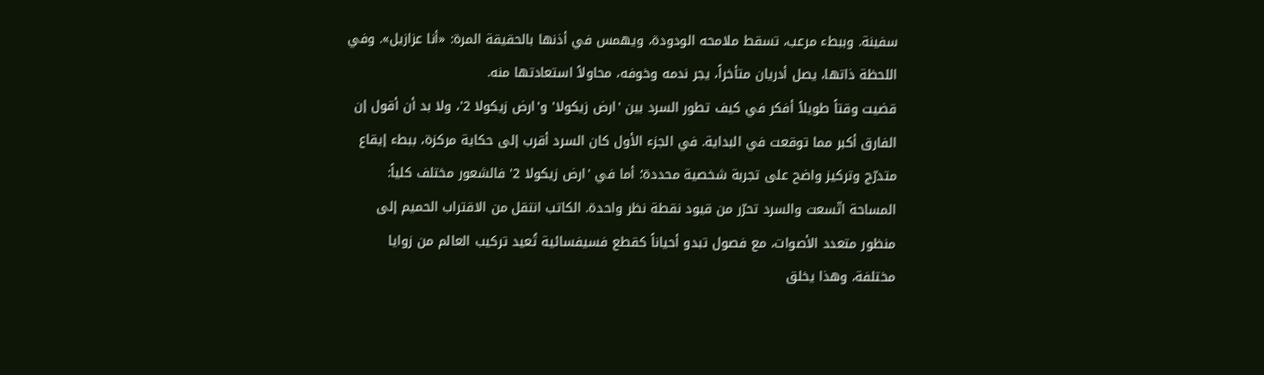سفينة. وببطء مرعب، تسقط ملامحه الودودة، ويهمس في أذنها بالحقيقة المرة: «أنا عزازيل». وفي اللحظة ذاتها، يصل أدريان متأخراً، يجر ندمه وخوفه، محاولاً استعادتها منه.
قضيت وقتاً طويلاً أفكر في كيف تطور السرد بين 'ارض زيكولا' و'ارض زيكولا 2'، ولا بد أن أقول إن الفارق أكبر مما توقعت في البداية. في الجزء الأول كان السرد أقرب إلى حكاية مركزة، ببطء إيقاع متدرّج وتركيز واضح على تجربة شخصية محددة؛ أما في 'ارض زيكولا 2' فالشعور مختلف كلياً: المساحة اتّسعت والسرد تحرّر من قيود نقطة نظر واحدة. الكاتب انتقل من الاقتراب الحميم إلى منظور متعدد الأصوات، مع فصول تبدو أحياناً كقطع فسيفسائية تُعيد تركيب العالم من زوايا مختلفة، وهذا يخلق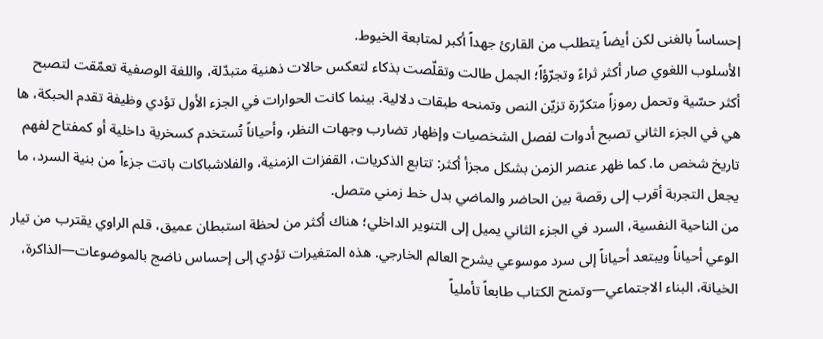إحساساً بالغنى لكن أيضاً يتطلب من القارئ جهداً أكبر لمتابعة الخيوط.
الأسلوب اللغوي صار أكثر ثراءً وتجرّؤاً؛ الجمل طالت وتقلّصت بذكاء لتعكس حالات ذهنية متبدّلة، واللغة الوصفية تعمّقت لتصبح أكثر حسّية وتحمل رموزاً متكرّرة تزيّن النص وتمنحه طبقات دلالية. بينما كانت الحوارات في الجزء الأول تؤدي وظيفة تقدم الحبكة، ها هي في الجزء الثاني تصبح أدوات لفصل الشخصيات وإظهار تضارب وجهات النظر، وأحياناً تُستخدم كسخرية داخلية أو كمفتاح لفهم تاريخ شخص ما. كما ظهر عنصر الزمن بشكل مجزأ أكثر: تتابع الذكريات، القفزات الزمنية، والفلاشباكات باتت جزءاً من بنية السرد، ما يجعل التجربة أقرب إلى رقصة بين الحاضر والماضي بدل خط زمني متصل.
من الناحية النفسية، السرد في الجزء الثاني يميل إلى التنوير الداخلي؛ هناك أكثر من لحظة استبطان عميق، قلم الراوي يقترب من تيار الوعي أحياناً ويبتعد أحياناً إلى سرد موسوعي يشرح العالم الخارجي. هذه المتغيرات تؤدي إلى إحساس ناضج بالموضوعات—الذاكرة، الخيانة، البناء الاجتماعي—وتمنح الكتاب طابعاً تأملياً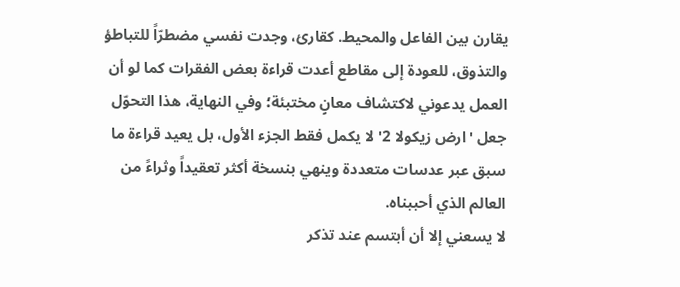يقارن بين الفاعل والمحيط. كقارئ، وجدت نفسي مضطرّاً للتباطؤ والتذوق، للعودة إلى مقاطع أعدت قراءة بعض الفقرات كما لو أن العمل يدعوني لاكتشاف معانٍ مختبئة؛ وفي النهاية، هذا التحوّل جعل 'ارض زيكولا 2' لا يكمل فقط الجزء الأول، بل يعيد قراءة ما سبق عبر عدسات متعددة وينهي بنسخة أكثر تعقيداً وثراءً من العالم الذي أحببناه.
لا يسعني إلا أن أبتسم عند تذكر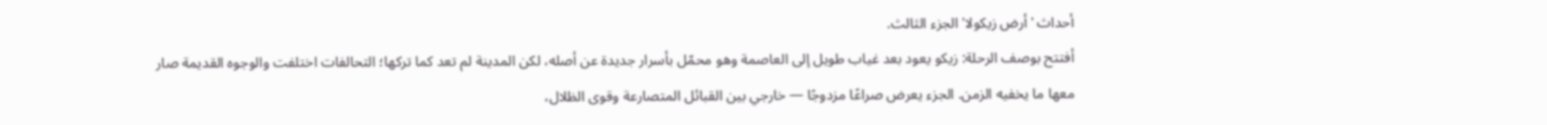أحداث 'أرض زيكولا' الجزء الثالث.
أفتتح بوصف الرحلة: زيكو يعود بعد غياب طويل إلى العاصمة وهو محمّل بأسرار جديدة عن أصله، لكن المدينة لم تعد كما تركها؛ التحالفات اختلفت والوجوه القديمة صار معها ما يخفيه الزمن. الجزء يعرض صراعًا مزدوجًا — خارجي بين القبائل المتصارعة وقوى الظلال،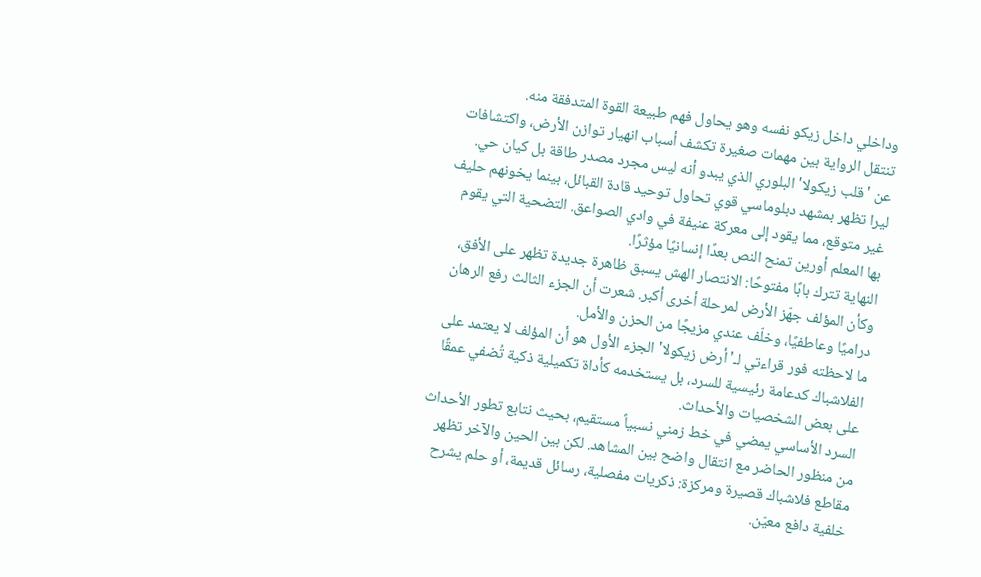وداخلي داخل زيكو نفسه وهو يحاول فهم طبيعة القوة المتدفقة منه.
تنتقل الرواية بين مهمات صغيرة تكشف أسباب انهيار توازن الأرض، واكتشافات عن 'قلب زيكولا' البلوري الذي يبدو أنه ليس مجرد مصدر طاقة بل كيان حي. ليرا تظهر بمشهد دبلوماسي قوي تحاول توحيد قادة القبائل، بينما يخونهم حليف غير متوقع، مما يقود إلى معركة عنيفة في وادي الصواعق. التضحية التي يقوم بها المعلم أورين تمنح النص بعدًا إنسانيًا مؤثرًا.
النهاية تترك بابًا مفتوحًا: الانتصار الهش يسبق ظاهرة جديدة تظهر على الأفق، وكأن المؤلف جهّز الأرض لمرحلة أخرى أكبر. شعرت أن الجزء الثالث رفع الرهان دراميًا وعاطفيًا، وخلّف عندي مزيجًا من الحزن والأمل.
ما لاحظته فور قراءتي لـ'أرض زيكولا' الجزء الأول هو أن المؤلف لا يعتمد على الفلاشباك كدعامة رئيسية للسرد، بل يستخدمه كأداة تكميلية ذكية تُضفي عمقًا على بعض الشخصيات والأحداث.
السرد الأساسي يمضي في خط زمني نسبياً مستقيم، بحيث نتابع تطور الأحداث من منظور الحاضر مع انتقال واضح بين المشاهد. لكن بين الحين والآخر تظهر مقاطع فلاشباك قصيرة ومركزة: ذكريات مفصلية، رسائل قديمة، أو حلم يشرح خلفية دافع معيّن.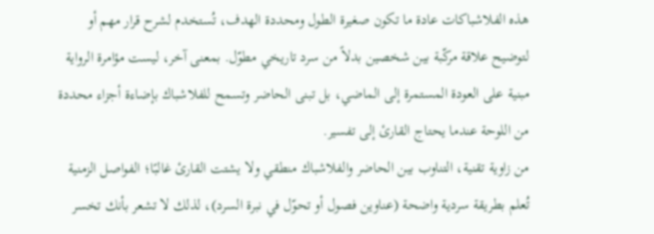هذه الفلاشباكات عادة ما تكون صغيرة الطول ومحددة الهدف، تُستخدم لشرح قرار مهم أو لتوضيح علاقة مركّبة بين شخصين بدلاً من سرد تاريخي مطوّل. بمعنى آخر، ليست مؤامرة الرواية مبنية على العودة المستمرة إلى الماضي، بل تبنى الحاضر وتسمح للفلاشباك بإضاءة أجزاء محددة من اللوحة عندما يحتاج القارئ إلى تفسير.
من زاوية تقنية، التناوب بين الحاضر والفلاشباك منطقي ولا يشتت القارئ غالبًا؛ الفواصل الزمنية تُعلم بطريقة سردية واضحة (عناوين فصول أو تحوّل في نبرة السرد)، لذلك لا تشعر بأنك تخسر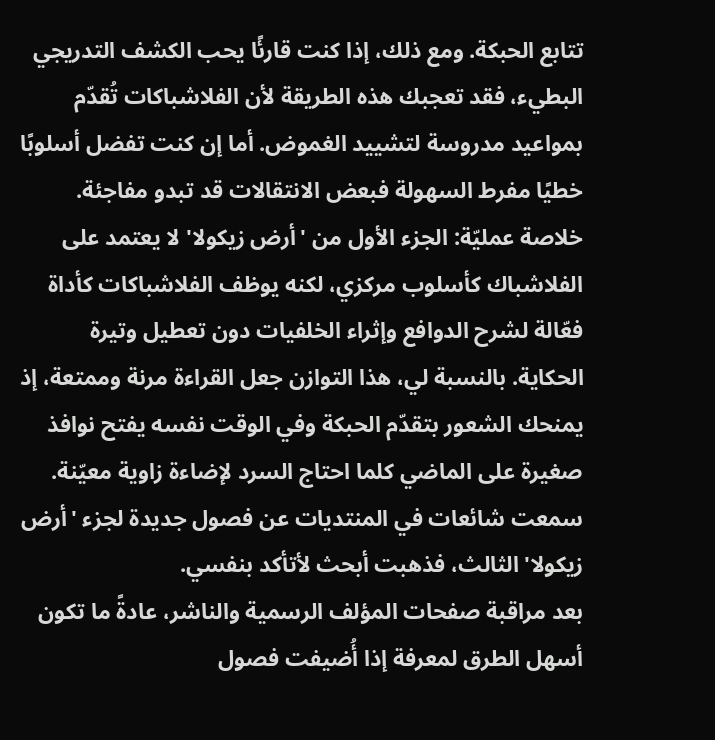تتابع الحبكة. ومع ذلك، إذا كنت قارئًا يحب الكشف التدريجي البطيء، فقد تعجبك هذه الطريقة لأن الفلاشباكات تُقدّم بمواعيد مدروسة لتشييد الغموض. أما إن كنت تفضل أسلوبًا خطيًا مفرط السهولة فبعض الانتقالات قد تبدو مفاجئة.
خلاصة عمليّة: الجزء الأول من 'أرض زيكولا' لا يعتمد على الفلاشباك كأسلوب مركزي، لكنه يوظف الفلاشباكات كأداة فعّالة لشرح الدوافع وإثراء الخلفيات دون تعطيل وتيرة الحكاية. بالنسبة لي، هذا التوازن جعل القراءة مرنة وممتعة، إذ يمنحك الشعور بتقدّم الحبكة وفي الوقت نفسه يفتح نوافذ صغيرة على الماضي كلما احتاج السرد لإضاءة زاوية معيّنة.
سمعت شائعات في المنتديات عن فصول جديدة لجزء 'أرض زيكولا' الثالث، فذهبت أبحث لأتأكد بنفسي.
بعد مراقبة صفحات المؤلف الرسمية والناشر، عادةً ما تكون أسهل الطرق لمعرفة إذا أُضيفت فصول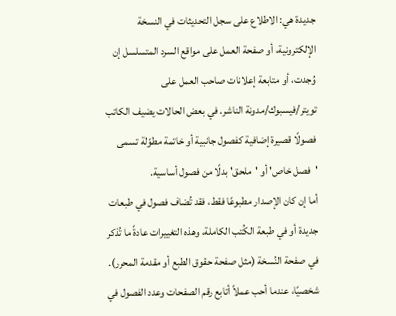جديدة هي: الاطلاع على سجل التحديثات في النسخة الإلكترونية، أو صفحة العمل على مواقع السرد المتسلسل إن وُجدت، أو متابعة إعلانات صاحب العمل على تويتر/فيسبوك/مدونة الناشر. في بعض الحالات يضيف الكاتب فصولًا قصيرة إضافية كفصول جانبية أو خاتمة مطوّلة تسمى 'فصل خاص' أو 'ملحق' بدلًا من فصول أساسية.
أما إن كان الإصدار مطبوعًا فقط، فقد تُضاف فصول في طبعات جديدة أو في طبعة الكُتب الكاملة، وهذه التغييرات عادةً ما تُذكر في صفحة النُسخة (مثل صفحة حقوق الطبع أو مقدمة المحرر). شخصيًا، عندما أحب عملاً أتابع رقم الصفحات وعدد الفصول في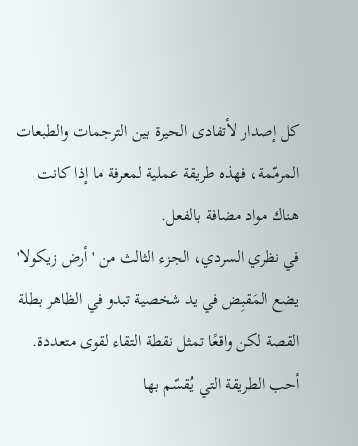كل إصدار لأتفادى الحيرة بين الترجمات والطبعات المرمّمة، فهذه طريقة عملية لمعرفة ما إذا كانت هناك مواد مضافة بالفعل.
في نظري السردي، الجزء الثالث من 'أرض زيكولا' يضع المَقبِض في يد شخصية تبدو في الظاهر بطلة القصة لكن واقعًا تمثل نقطة التقاء لقوى متعددة. أحب الطريقة التي يُقسّم بها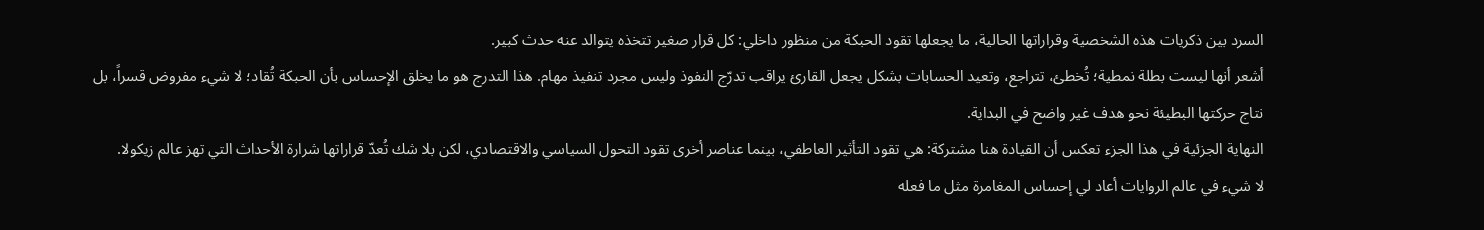السرد بين ذكريات هذه الشخصية وقراراتها الحالية، ما يجعلها تقود الحبكة من منظور داخلي: كل قرار صغير تتخذه يتوالد عنه حدث كبير.
أشعر أنها ليست بطلة نمطية؛ تُخطئ، تتراجع، وتعيد الحسابات بشكل يجعل القارئ يراقب تدرّج النفوذ وليس مجرد تنفيذ مهام. هذا التدرج هو ما يخلق الإحساس بأن الحبكة تُقاد؛ لا شيء مفروض قسراً، بل نتاج حركتها البطيئة نحو هدف غير واضح في البداية.
النهاية الجزئية في هذا الجزء تعكس أن القيادة هنا مشتركة: هي تقود التأثير العاطفي، بينما عناصر أخرى تقود التحول السياسي والاقتصادي، لكن بلا شك تُعدّ قراراتها شرارة الأحداث التي تهز عالم زيكولا.
لا شيء في عالم الروايات أعاد لي إحساس المغامرة مثل ما فعله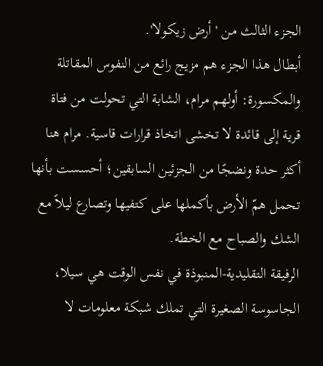الجزء الثالث من 'أرض زيكولا'.
أبطال هذا الجزء هم مزيج رائع من النفوس المقاتلة والمكسورة: أولهم مرام، الشابة التي تحولت من فتاة قرية إلى قائدة لا تخشى اتخاذ قرارات قاسية. مرام هنا أكثر حدة ونضجًا من الجزئين السابقين؛ أحسست بأنها تحمل همّ الأرض بأكملها على كتفيها وتصارع ليلاً مع الشك والصباح مع الخطة.
الرفيقة التقليدية-المنبوذة في نفس الوقت هي سيلا، الجاسوسة الصغيرة التي تملك شبكة معلومات لا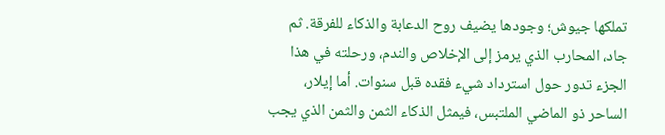تملكها جيوش؛ وجودها يضيف روح الدعابة والذكاء للفرقة. ثم جاد، المحارب الذي يرمز إلى الإخلاص والندم، ورحلته في هذا الجزء تدور حول استرداد شيء فقده قبل سنوات. أما إيلار، الساحر ذو الماضي الملتبس، فيمثل الذكاء الثمن والثمن الذي يجب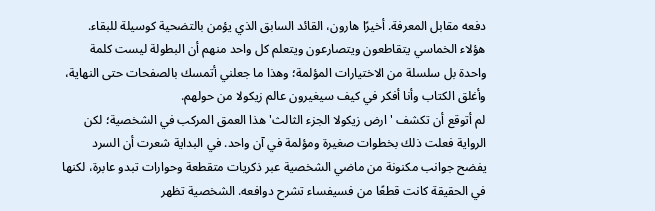دفعه مقابل المعرفة. أخيرًا هارون، القائد السابق الذي يؤمن بالتضحية كوسيلة للبقاء.
هؤلاء الخماسي يتقاطعون ويتصارعون ويتعلم كل واحد منهم أن البطولة ليست كلمة واحدة بل سلسلة من الاختيارات المؤلمة؛ وهذا ما جعلني أتمسك بالصفحات حتى النهاية، وأغلق الكتاب وأنا أفكر في كيف سيغيرون عالم زيكولا من حولهم.
لم أتوقع أن تكشف 'ارض زيكولا الجزء الثالث' هذا العمق المركب في الشخصية؛ لكن الرواية فعلت ذلك بخطوات صغيرة ومؤلمة في آن واحد. في البداية شعرت أن السرد يفضح جوانب مكنونة من ماضي الشخصية عبر ذكريات متقطعة وحوارات تبدو عابرة، لكنها في الحقيقة كانت قطعًا من فسيفساء تشرح دوافعه. الشخصية تظهر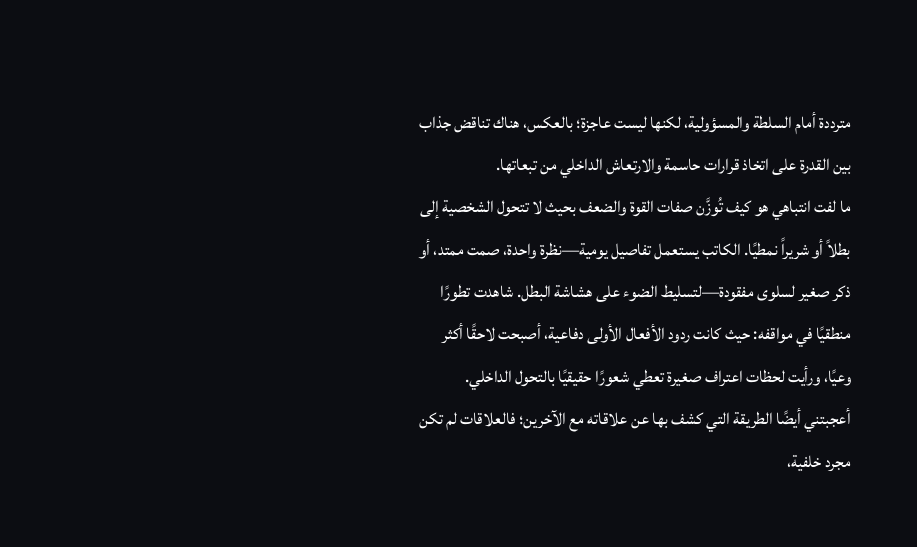مترددة أمام السلطة والمسؤولية، لكنها ليست عاجزة؛ بالعكس، هناك تناقض جذاب بين القدرة على اتخاذ قرارات حاسمة والارتعاش الداخلي من تبعاتها.
ما لفت انتباهي هو كيف تُوزَّن صفات القوة والضعف بحيث لا تتحول الشخصية إلى بطلاً أو شريراً نمطيًا. الكاتب يستعمل تفاصيل يومية—نظرة واحدة، صمت ممتد، أو ذكر صغير لسلوى مفقودة—لتسليط الضوء على هشاشة البطل. شاهدت تطورًا منطقيًا في مواقفه: حيث كانت ردود الأفعال الأولى دفاعية، أصبحت لاحقًا أكثر وعيًا، ورأيت لحظات اعتراف صغيرة تعطي شعورًا حقيقيًا بالتحول الداخلي.
أعجبتني أيضًا الطريقة التي كشف بها عن علاقاته مع الآخرين؛ فالعلاقات لم تكن مجرد خلفية،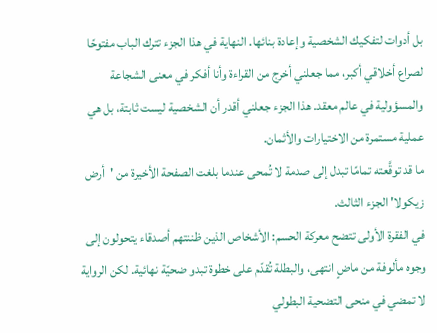بل أدوات لتفكيك الشخصية وإعادة بنائها. النهاية في هذا الجزء تترك الباب مفتوحًا لصراع أخلاقي أكبر، مما جعلني أخرج من القراءة وأنا أفكر في معنى الشجاعة والمسؤولية في عالم معقد. هذا الجزء جعلني أقدر أن الشخصية ليست ثابتة، بل هي عملية مستمرة من الاختيارات والأثمان.
ما قد توقَّعته تمامًا تبدل إلى صدمة لا تُمحى عندما بلغت الصفحة الأخيرة من 'أرض زيكولا' الجزء الثالث.
في الفقرة الأولى تتضح معركة الحسم: الأشخاص الذين ظننتهم أصدقاء يتحولون إلى وجوه مألوفة من ماضٍ انتهى، والبطلة تُقدّم على خطوة تبدو ضحيّة نهائية. لكن الرواية لا تمضي في منحى التضحية البطولي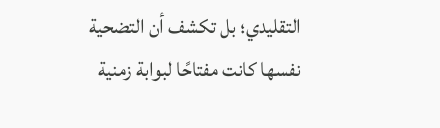التقليدي؛ بل تكشف أن التضحية نفسها كانت مفتاحًا لبوابة زمنية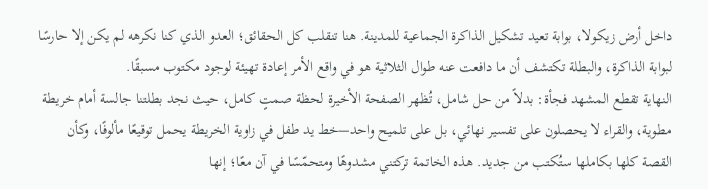داخل أرض زيكولا، بوابة تعيد تشكيل الذاكرة الجماعية للمدينة. هنا تنقلب كل الحقائق؛ العدو الذي كنا نكرهه لم يكن إلا حارسًا لبوابة الذاكرة، والبطلة تكتشف أن ما دافعت عنه طوال الثلاثية هو في واقع الأمر إعادة تهيئة لوجود مكتوب مسبقًا.
النهاية تقطع المشهد فجأة: بدلاً من حل شامل، تُظهر الصفحة الأخيرة لحظة صمتٍ كامل، حيث نجد بطلتنا جالسة أمام خريطة مطوية، والقراء لا يحصلون على تفسير نهائي، بل على تلميح واحد—خط يد طفل في زاوية الخريطة يحمل توقيعًا مألوفًا، وكأن القصة كلها بكاملها ستُكتب من جديد. هذه الخاتمة تركتني مشدوهًا ومتحمّسًا في آن معًا؛ إنها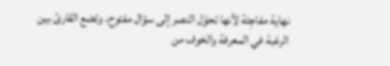نهاية مفاجِئة لأنها تحوّل النصر إلى سؤال مفتوح، وتضع القارئ بين الرغبة في المعرفة والخوف من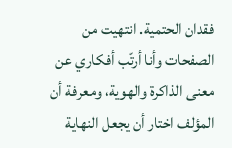فقدان الحتمية. انتهيت من الصفحات وأنا أرتّب أفكاري عن معنى الذاكرة والهوية، ومعرفة أن المؤلف اختار أن يجعل النهاية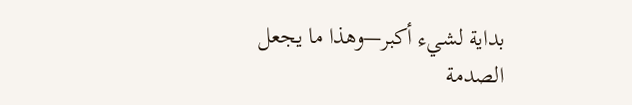بداية لشيء أكبر—وهذا ما يجعل الصدمة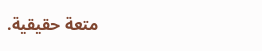متعة حقيقية.